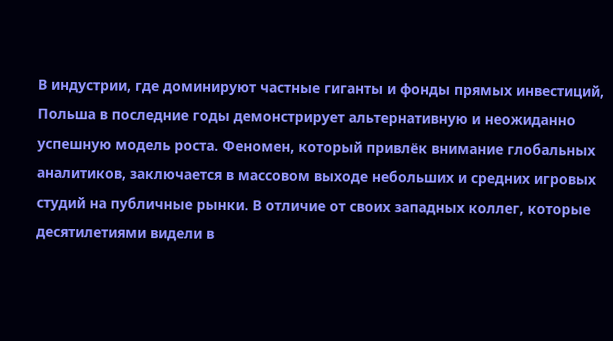В индустрии, где доминируют частные гиганты и фонды прямых инвестиций, Польша в последние годы демонстрирует альтернативную и неожиданно успешную модель роста. Феномен, который привлёк внимание глобальных аналитиков, заключается в массовом выходе небольших и средних игровых студий на публичные рынки. В отличие от своих западных коллег, которые десятилетиями видели в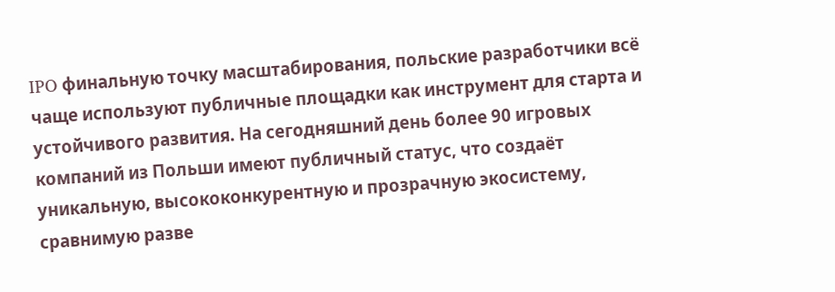IPO финальную точку масштабирования, польские разработчики всё чаще используют публичные площадки как инструмент для старта и устойчивого развития. На сегодняшний день более 90 игровых компаний из Польши имеют публичный статус, что создаёт уникальную, высококонкурентную и прозрачную экосистему, сравнимую разве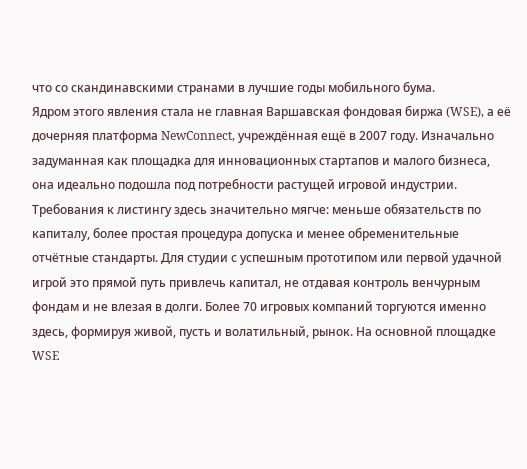что со скандинавскими странами в лучшие годы мобильного бума.
Ядром этого явления стала не главная Варшавская фондовая биржа (WSE), а её дочерняя платформа NewConnect, учреждённая ещё в 2007 году. Изначально задуманная как площадка для инновационных стартапов и малого бизнеса, она идеально подошла под потребности растущей игровой индустрии. Требования к листингу здесь значительно мягче: меньше обязательств по капиталу, более простая процедура допуска и менее обременительные отчётные стандарты. Для студии с успешным прототипом или первой удачной игрой это прямой путь привлечь капитал, не отдавая контроль венчурным фондам и не влезая в долги. Более 70 игровых компаний торгуются именно здесь, формируя живой, пусть и волатильный, рынок. На основной площадке WSE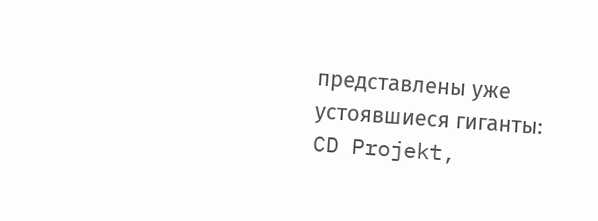представлены уже устоявшиеся гиганты: CD Projekt,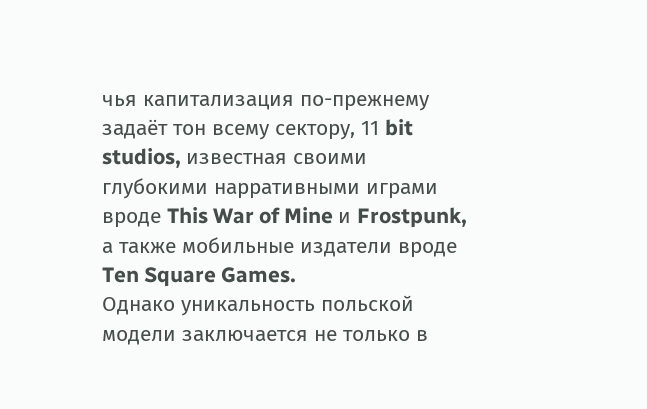чья капитализация по-прежнему задаёт тон всему сектору, 11 bit studios, известная своими глубокими нарративными играми вроде This War of Mine и Frostpunk, а также мобильные издатели вроде Ten Square Games.
Однако уникальность польской модели заключается не только в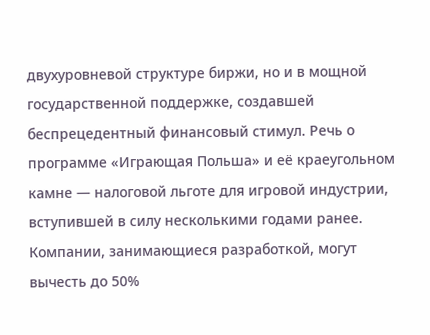двухуровневой структуре биржи, но и в мощной государственной поддержке, создавшей беспрецедентный финансовый стимул. Речь о программе «Играющая Польша» и её краеугольном камне — налоговой льготе для игровой индустрии, вступившей в силу несколькими годами ранее. Компании, занимающиеся разработкой, могут вычесть до 50%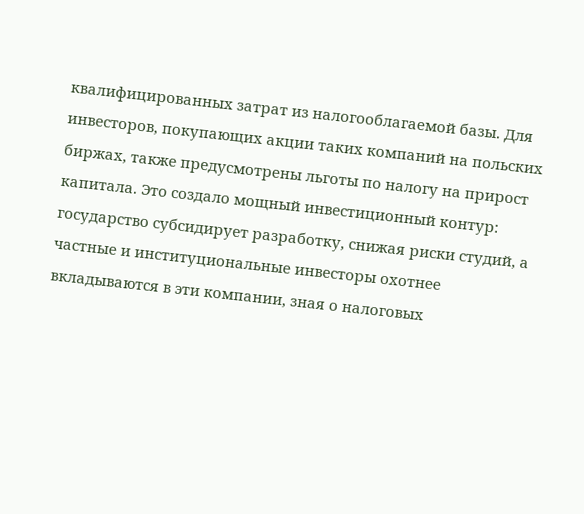квалифицированных затрат из налогооблагаемой базы. Для инвесторов, покупающих акции таких компаний на польских биржах, также предусмотрены льготы по налогу на прирост капитала. Это создало мощный инвестиционный контур: государство субсидирует разработку, снижая риски студий, а частные и институциональные инвесторы охотнее вкладываются в эти компании, зная о налоговых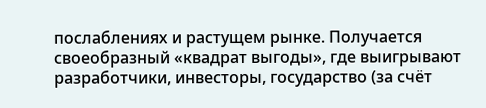послаблениях и растущем рынке. Получается своеобразный «квадрат выгоды», где выигрывают разработчики, инвесторы, государство (за счёт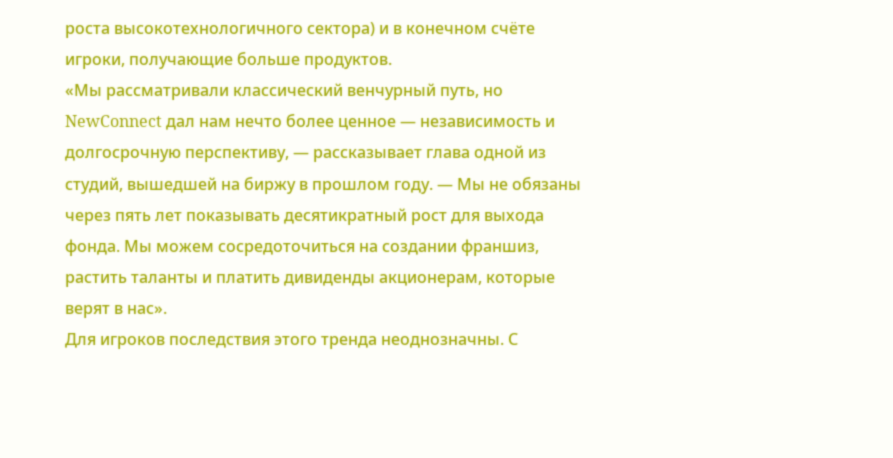роста высокотехнологичного сектора) и в конечном счёте игроки, получающие больше продуктов.
«Мы рассматривали классический венчурный путь, но NewConnect дал нам нечто более ценное — независимость и долгосрочную перспективу, — рассказывает глава одной из студий, вышедшей на биржу в прошлом году. — Мы не обязаны через пять лет показывать десятикратный рост для выхода фонда. Мы можем сосредоточиться на создании франшиз, растить таланты и платить дивиденды акционерам, которые верят в нас».
Для игроков последствия этого тренда неоднозначны. С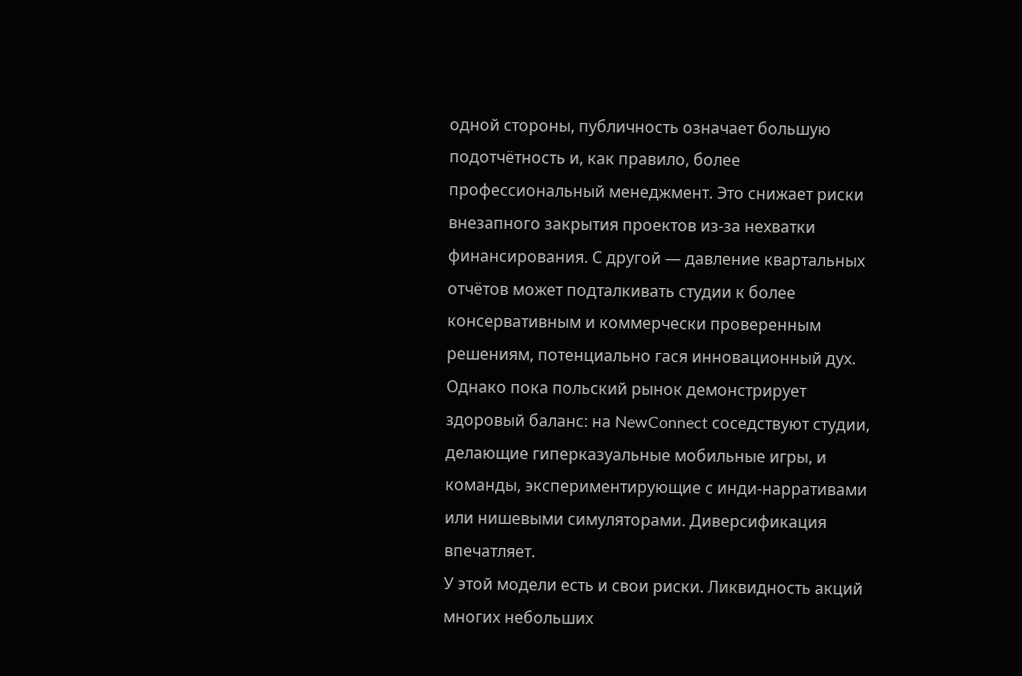одной стороны, публичность означает большую подотчётность и, как правило, более профессиональный менеджмент. Это снижает риски внезапного закрытия проектов из-за нехватки финансирования. С другой — давление квартальных отчётов может подталкивать студии к более консервативным и коммерчески проверенным решениям, потенциально гася инновационный дух. Однако пока польский рынок демонстрирует здоровый баланс: на NewConnect соседствуют студии, делающие гиперказуальные мобильные игры, и команды, экспериментирующие с инди-нарративами или нишевыми симуляторами. Диверсификация впечатляет.
У этой модели есть и свои риски. Ликвидность акций многих небольших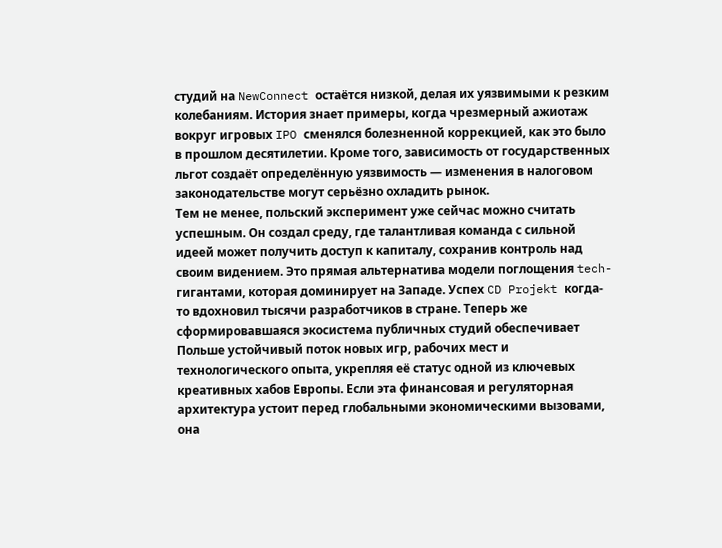студий на NewConnect остаётся низкой, делая их уязвимыми к резким колебаниям. История знает примеры, когда чрезмерный ажиотаж вокруг игровых IPO сменялся болезненной коррекцией, как это было в прошлом десятилетии. Кроме того, зависимость от государственных льгот создаёт определённую уязвимость — изменения в налоговом законодательстве могут серьёзно охладить рынок.
Тем не менее, польский эксперимент уже сейчас можно считать успешным. Он создал среду, где талантливая команда с сильной идеей может получить доступ к капиталу, сохранив контроль над своим видением. Это прямая альтернатива модели поглощения tech-гигантами, которая доминирует на Западе. Успех CD Projekt когда-то вдохновил тысячи разработчиков в стране. Теперь же сформировавшаяся экосистема публичных студий обеспечивает Польше устойчивый поток новых игр, рабочих мест и технологического опыта, укрепляя её статус одной из ключевых креативных хабов Европы. Если эта финансовая и регуляторная архитектура устоит перед глобальными экономическими вызовами, она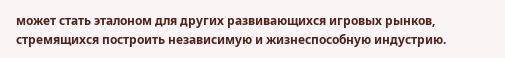может стать эталоном для других развивающихся игровых рынков, стремящихся построить независимую и жизнеспособную индустрию.